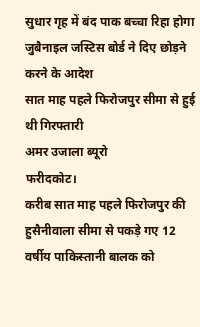सुधार गृह में बंद पाक बच्चा रिहा होगा
जुबैनाइल जस्टिस बोर्ड ने दिए छोड़ने करने के आदेश
सात माह पहले फिरोजपुर सीमा से हुई थी गिरफ्तारी
अमर उजाला ब्यूरो
फरीदकोट।
करीब सात माह पहले फिरोजपुर की हुसैनीवाला सीमा से पकड़े गए 12 वर्षीय पाकिस्तानी बालक को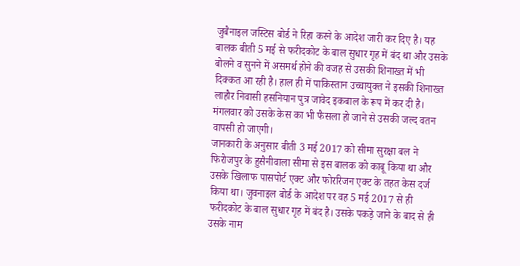जुबैनाइल जस्टिस बोर्ड ने रिहा करने के आदेश जारी कर दिए है। यह बालक बीती 5 मई से फरीदकोट के बाल सुधार गृह में बंद था और उसके बोलने व सुनने में असमर्थ होने की वजह से उसकी शिनाख्त में भी दिक्कत आ रही है। हाल ही में पाकिस्तान उच्चायुक्त ने इसकी शिनाख्त लाहौर निवासी हसनियान पुत्र जावेद इकबाल के रूप में कर दी है। मंगलवार को उसके केस का भी फैसला हो जाने से उसकी जल्द वतन वापसी हो जाएगी।
जानकारी के अनुसार बीती 3 मई 2017 को सीमा सुरक्षा बल ने फिरोजपुर के हुसैनीवाला सीमा से इस बालक को काबू किया था और उसके खिलाफ पासपोर्ट एक्ट और फोररिजन एक्ट के तहत केस दर्ज किया था। जुवनाइल बोर्ड के आदेश पर वह 5 मई 2017 से ही फरीदकोट के बाल सुधार गृह में बंद है। उसके पकड़े जाने के बाद से ही उसके नाम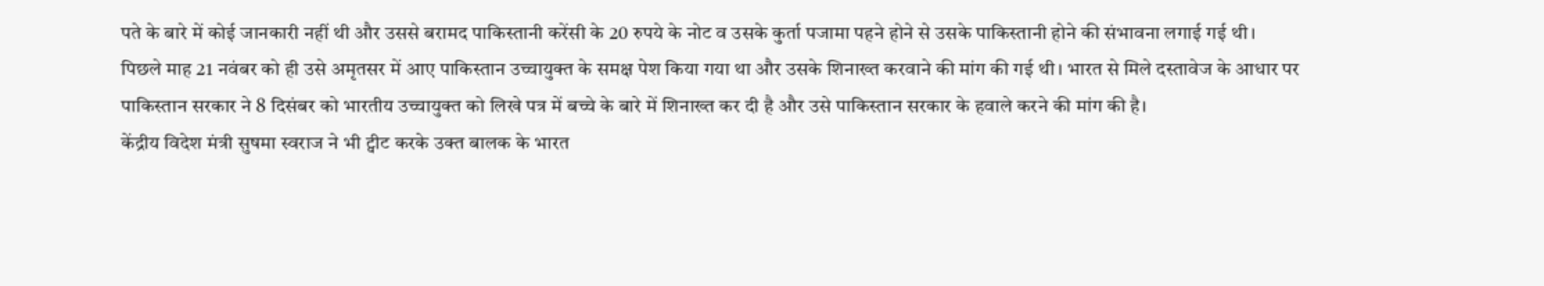पते के बारे में कोई जानकारी नहीं थी और उससे बरामद पाकिस्तानी करेंसी के 20 रुपये के नोट व उसके कुर्ता पजामा पहने होने से उसके पाकिस्तानी होने की संभावना लगाई गई थी।
पिछले माह 21 नवंबर को ही उसे अमृतसर में आए पाकिस्तान उच्चायुक्त के समक्ष पेश किया गया था और उसके शिनाख्त करवाने की मांग की गई थी। भारत से मिले दस्तावेज के आधार पर पाकिस्तान सरकार ने 8 दिसंबर को भारतीय उच्चायुक्त को लिखे पत्र में बच्चे के बारे में शिनाख्त कर दी है और उसे पाकिस्तान सरकार के हवाले करने की मांग की है।
केंद्रीय विदेश मंत्री सुषमा स्वराज ने भी ट्वीट करके उक्त बालक के भारत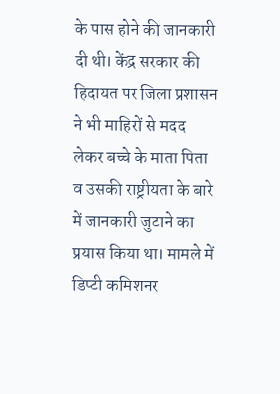के पास होने की जानकारी दी थी। केंद्र सरकार की हिदायत पर जिला प्रशासन ने भी माहिरों से मदद लेकर बच्चे के माता पिता व उसकी राष्ट्रीयता के बारे में जानकारी जुटाने का प्रयास किया था। मामले में डिप्टी कमिशनर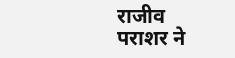राजीव पराशर ने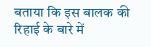बताया कि इस बालक की रिहाई के बारे में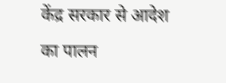केंद्र सरकार से आदेश का पालन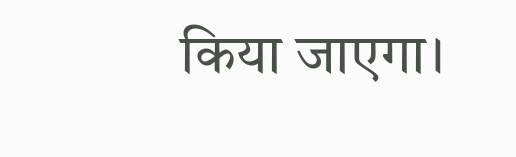किया जाएगा।